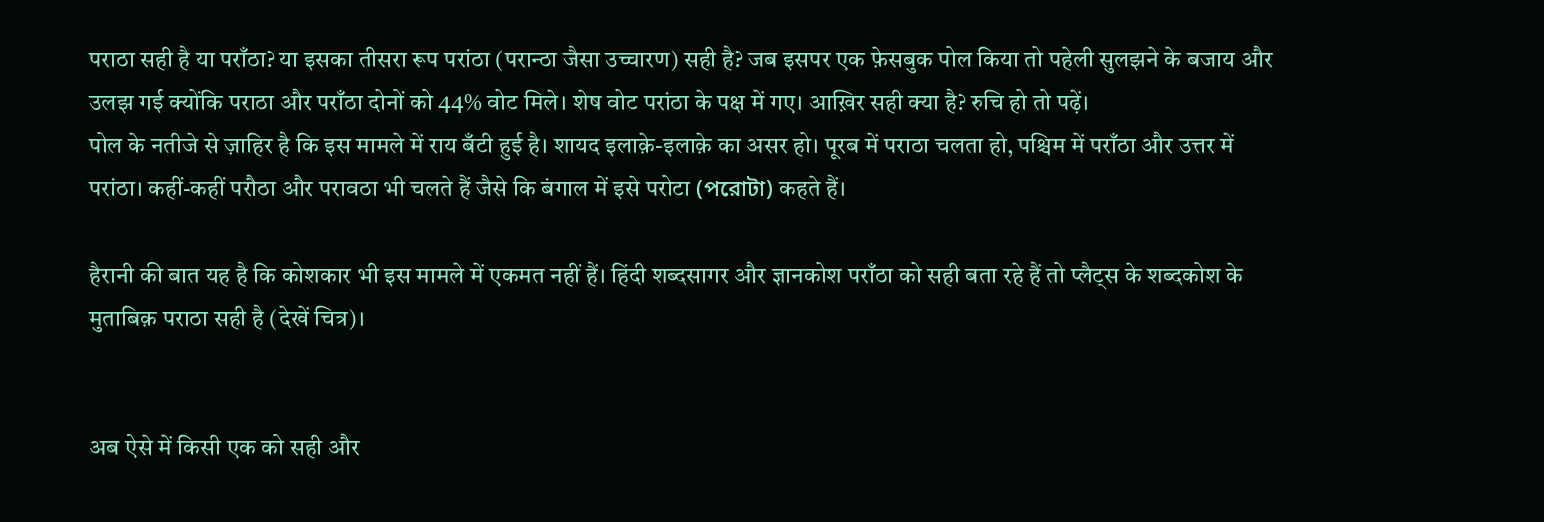पराठा सही है या पराँठा? या इसका तीसरा रूप परांठा (परान्ठा जैसा उच्चारण) सही है? जब इसपर एक फ़ेसबुक पोल किया तो पहेली सुलझने के बजाय और उलझ गई क्योंकि पराठा और पराँठा दोनों को 44% वोट मिले। शेष वोट परांठा के पक्ष में गए। आख़िर सही क्या है? रुचि हो तो पढ़ें।
पोल के नतीजे से ज़ाहिर है कि इस मामले में राय बँटी हुई है। शायद इलाक़े-इलाक़े का असर हो। पूरब में पराठा चलता हो, पश्चिम में पराँठा और उत्तर में परांठा। कहीं-कहीं परौठा और परावठा भी चलते हैं जैसे कि बंगाल में इसे परोटा (পরোটা) कहते हैं।

हैरानी की बात यह है कि कोशकार भी इस मामले में एकमत नहीं हैं। हिंदी शब्दसागर और ज्ञानकोश पराँठा को सही बता रहे हैं तो प्लैट्स के शब्दकोश के मुताबिक़ पराठा सही है (देखें चित्र)।


अब ऐसे में किसी एक को सही और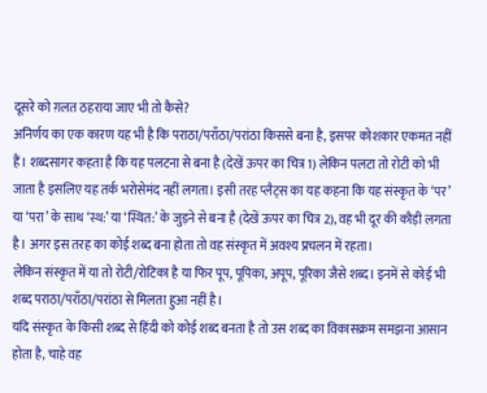दूसरे को ग़लत ठहराया जाए भी तो कैसे?
अनिर्णय का एक कारण यह भी है कि पराठा/पराँठा/परांठा किससे बना है, इसपर कोशकार एकमत नहीं हैं। शब्दसागर कहता है कि यह पलटना से बना है (देखें ऊपर का चित्र 1) लेकिन पलटा तो रोटी को भी जाता है इसलिए यह तर्क भरोसेमंद नहीं लगता। इसी तरह प्लैट्स का यह कहना कि यह संस्कृत के ‘पर’ या ‘परा’ के साथ ‘स्थ:’ या ‘स्थित:’ के जुड़ने से बना है (देखें ऊपर का चित्र 2), वह भी दूर की कौड़ी लगता है। अगर इस तरह का कोई शब्द बना होता तो वह संस्कृत में अवश्य प्रचलन में रहता।
लेकिन संस्कृत में या तो रोटी/रोटिका है या फिर पूप, पूपिका, अपूप, पूरिका जैसे शब्द। इनमें से कोई भी शब्द पराठा/पराँठा/परांठा से मिलता हुआ नहीं है।
यदि संस्कृत के किसी शब्द से हिंदी को कोई शब्द बनता है तो उस शब्द का विकासक्रम समझना आसान होता है, चाहे वह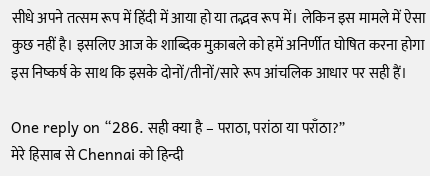सीधे अपने तत्सम रूप में हिंदी में आया हो या तद्भव रूप में। लेकिन इस मामले में ऐसा कुछ नहीं है। इसलिए आज के शाब्दिक मुक़ाबले को हमें अनिर्णीत घोषित करना होगा इस निष्कर्ष के साथ कि इसके दोनों/तीनों/सारे रूप आंचलिक आधार पर सही हैं।

One reply on “286. सही क्या है – पराठा, परांठा या पराँठा?”
मेरे हिसाब से Chennai को हिन्दी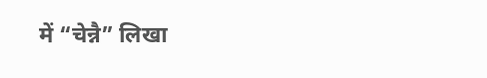में “चेन्नै” लिखा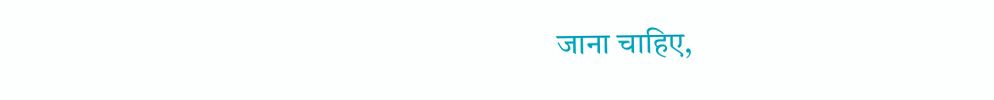जाना चाहिए,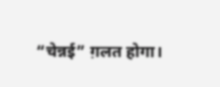“चेन्नई” ग़लत होगा।